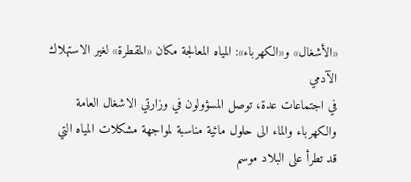«الأشغال» و«الكهرباء»: المياه المعالجة مكان «المقطرة» لغير الاستهلاك الآدمي
في اجتماعات عدة، توصل المسؤولون في وزارتي الاشغال العامة والكهرباء والماء الى حلول مائية مناسبة لمواجهة مشكلات المياه التي قد تطرأ على البلاد موسم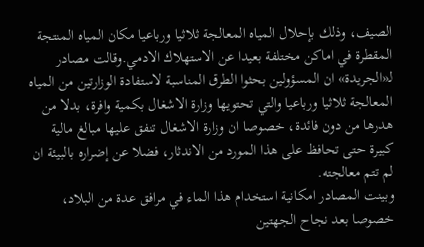الصيف، وذلك بإحلال المياه المعالجة ثلاثيا ورباعيا مكان المياه المنتجة المقطرة في اماكن مختلفة بعيدا عن الاستهلاك الادمي.وقالت مصادر لـ«الجريدة» ان المسؤولين بحثوا الطرق المناسبة لاستفادة الوزارتين من المياه المعالجة ثلاثيا ورباعيا والتي تحتويها وزارة الاشغال بكمية وافرة، بدلا من هدرها من دون فائدة، خصوصا ان وزارة الاشغال تنفق عليها مبالغ مالية كبيرة حتى تحافظ على هذا المورد من الاندثار، فضلا عن إضراره بالبيئة ان لم تتم معالجته.
وبينت المصادر امكانية استخدام هذا الماء في مرافق عدة من البلاد، خصوصا بعد نجاح الجهتين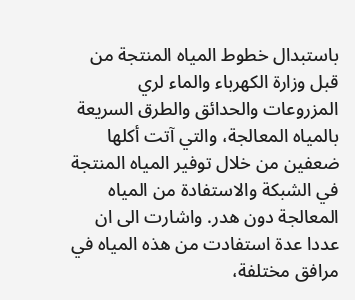باستبدال خطوط المياه المنتجة من قبل وزارة الكهرباء والماء لري المزروعات والحدائق والطرق السريعة بالمياه المعالجة، والتي آتت أكلها ضعفين من خلال توفير المياه المنتجة في الشبكة والاستفادة من المياه المعالجة دون هدر. واشارت الى ان عددا عدة استفادت من هذه المياه في مرافق مختلفة،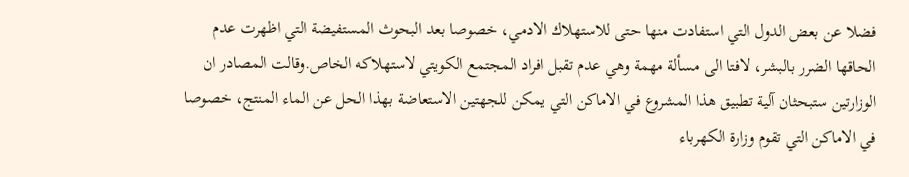فضلا عن بعض الدول التي استفادت منها حتى للاستهلاك الادمي، خصوصا بعد البحوث المستفيضة التي اظهرت عدم الحاقها الضرر بالبشر، لافتا الى مسألة مهمة وهي عدم تقبل افراد المجتمع الكويتي لاستهلاكه الخاص.وقالت المصادر ان الوزارتين ستبحثان آلية تطبيق هذا المشروع في الاماكن التي يمكن للجهتين الاستعاضة بهذا الحل عن الماء المنتج، خصوصا في الاماكن التي تقوم وزارة الكهرباء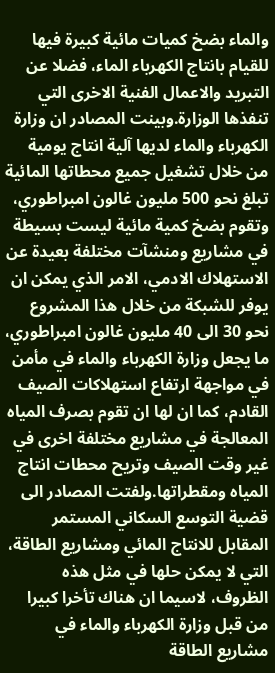والماء بضخ كميات مائية كبيرة فيها للقيام بانتاج الكهرباء الماء، فضلا عن التبريد والاعمال الفنية الاخرى التي تنفذها الوزارة.وبينت المصادر ان وزارة الكهرباء والماء لديها آلية انتاج يومية من خلال تشغيل جميع محطاتها المائية تبلغ نحو 500 مليون غالون امبراطوري، وتقوم بضخ كمية مائية ليست بسيطة في مشاريع ومنشآت مختلفة بعيدة عن الاستهلاك الادمي، الامر الذي يمكن ان يوفر للشبكة من خلال هذا المشروع نحو 30 الى 40 مليون غالون امبراطوري، ما يجعل وزارة الكهرباء والماء في مأمن في مواجهة ارتفاع استهلاكات الصيف القادم، كما ان لها ان تقوم بصرف المياه المعالجة في مشاريع مختلفة اخرى في غير وقت الصيف وتريح محطات انتاج المياه ومقطراتها.ولفتت المصادر الى قضية التوسع السكاني المستمر المقابل للانتاج المائي ومشاريع الطاقة، التي لا يمكن حلها في مثل هذه الظروف، لاسيما ان هناك تأخرا كبيرا من قبل وزارة الكهرباء والماء في مشاريع الطاقة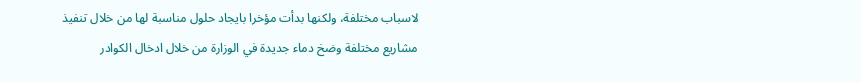لاسباب مختلفة، ولكنها بدأت مؤخرا بايجاد حلول مناسبة لها من خلال تنفيذ مشاريع مختلفة وضخ دماء جديدة في الوزارة من خلال ادخال الكوادر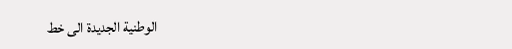الوطنية الجديدة الى خط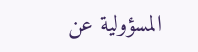المسؤولية عن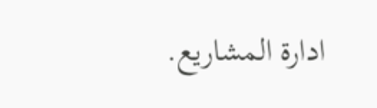ادارة المشاريع.